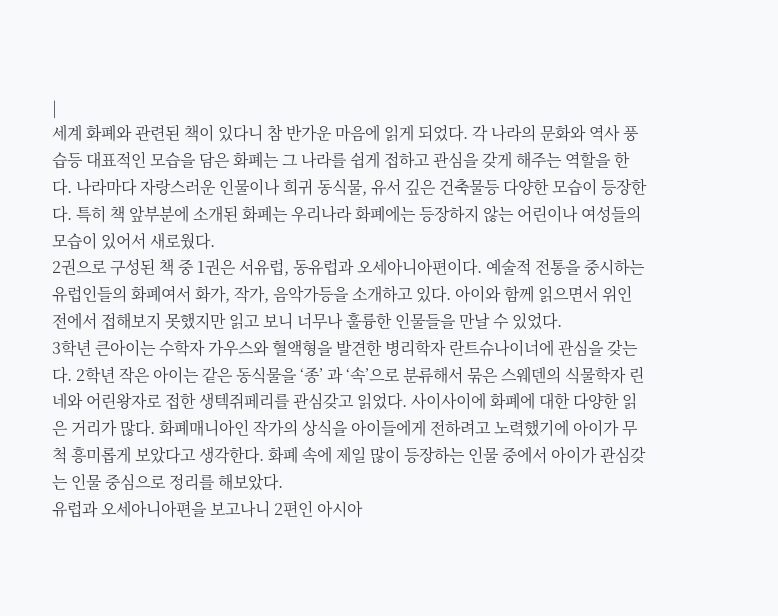|
세계 화폐와 관련된 책이 있다니 참 반가운 마음에 읽게 되었다. 각 나라의 문화와 역사 풍습등 대표적인 모습을 담은 화폐는 그 나라를 쉽게 접하고 관심을 갖게 해주는 역할을 한다. 나라마다 자랑스러운 인물이나 희귀 동식물, 유서 깊은 건축물등 다양한 모습이 등장한다. 특히 책 앞부분에 소개된 화폐는 우리나라 화폐에는 등장하지 않는 어린이나 여성들의 모습이 있어서 새로웠다.
2권으로 구성된 책 중 1권은 서유럽, 동유럽과 오세아니아편이다. 예술적 전통을 중시하는 유럽인들의 화폐여서 화가, 작가, 음악가등을 소개하고 있다. 아이와 함께 읽으면서 위인전에서 접해보지 못했지만 읽고 보니 너무나 훌륭한 인물들을 만날 수 있었다.
3학년 큰아이는 수학자 가우스와 혈액형을 발견한 병리학자 란트슈나이너에 관심을 갖는다. 2학년 작은 아이는 같은 동식물을 ‘종’ 과 ‘속’으로 분류해서 묶은 스웨덴의 식물학자 린네와 어린왕자로 접한 생텍쥐페리를 관심갖고 읽었다. 사이사이에 화폐에 대한 다양한 읽은 거리가 많다. 화폐매니아인 작가의 상식을 아이들에게 전하려고 노력했기에 아이가 무척 흥미롭게 보았다고 생각한다. 화폐 속에 제일 많이 등장하는 인물 중에서 아이가 관심갖는 인물 중심으로 정리를 해보았다.
유럽과 오세아니아편을 보고나니 2편인 아시아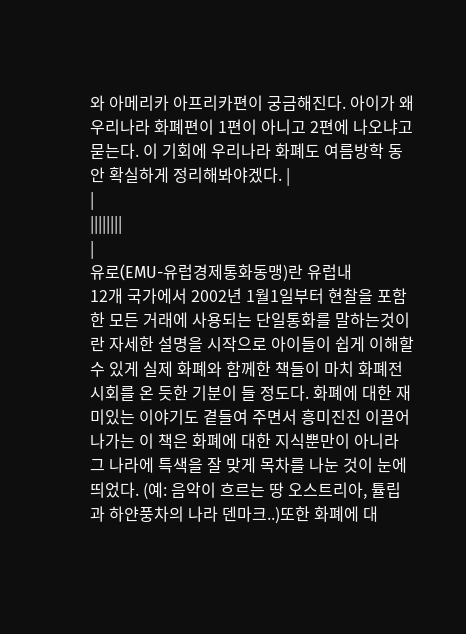와 아메리카 아프리카편이 궁금해진다. 아이가 왜 우리나라 화폐편이 1편이 아니고 2편에 나오냐고 묻는다. 이 기회에 우리나라 화폐도 여름방학 동안 확실하게 정리해봐야겠다. |
|
||||||||
|
유로(EMU-유럽경제통화동맹)란 유럽내
12개 국가에서 2002년 1월1일부터 현찰을 포함한 모든 거래에 사용되는 단일통화를 말하는것이란 자세한 설명을 시작으로 아이들이 쉽게 이해할 수 있게 실제 화폐와 함께한 책들이 마치 화폐전시회를 온 듯한 기분이 들 정도다. 화폐에 대한 재미있는 이야기도 곁들여 주면서 흥미진진 이끌어나가는 이 책은 화폐에 대한 지식뿐만이 아니라 그 나라에 특색을 잘 맞게 목차를 나눈 것이 눈에 띄었다. (예: 음악이 흐르는 땅 오스트리아, 튤립과 하얀풍차의 나라 덴마크..)또한 화폐에 대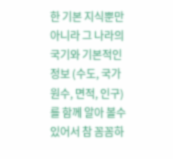한 기본 지식뿐만 아니라 그 나라의 국기와 기본적인 정보 (수도, 국가원수, 면적, 인구)를 함께 알아 볼수 있어서 참 꼼꼼하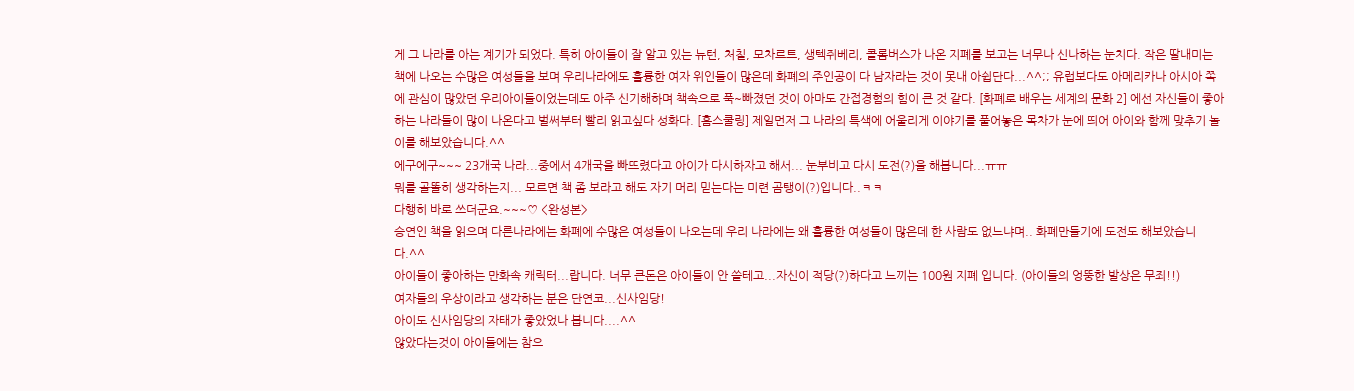게 그 나라를 아는 계기가 되었다. 특히 아이들이 잘 알고 있는 뉴턴, 처칠, 모차르트, 생텍쥐베리, 콜롬버스가 나온 지폐를 보고는 너무나 신나하는 눈치다. 작은 딸내미는 책에 나오는 수많은 여성들을 보며 우리나라에도 훌륭한 여자 위인들이 많은데 화폐의 주인공이 다 남자라는 것이 못내 아쉽단다...^^;; 유럽보다도 아메리카나 아시아 쪽에 관심이 많았던 우리아이들이었는데도 아주 신기해하며 책속으로 푹~빠졌던 것이 아마도 간접경험의 힘이 큰 것 같다. [화폐로 배우는 세계의 문화 2] 에선 자신들이 좋아하는 나라들이 많이 나온다고 벌써부터 빨리 읽고싶다 성화다. [홈스쿨링] 제일먼저 그 나라의 특색에 어울리게 이야기를 풀어놓은 목차가 눈에 띄어 아이와 함께 맞추기 놀이를 해보았습니다.^^
에구에구~~~ 23개국 나라...중에서 4개국을 빠뜨렸다고 아이가 다시하자고 해서... 눈부비고 다시 도전(?)을 해봅니다...ㅠㅠ
뭐를 골똘히 생각하는지... 모르면 책 좀 보라고 해도 자기 머리 믿는다는 미련 곰탱이(?)입니다..ㅋㅋ
다행히 바로 쓰더군요.~~~♡ <완성본>
승연인 책을 읽으며 다른나라에는 화폐에 수많은 여성들이 나오는데 우리 나라에는 왜 훌륭한 여성들이 많은데 한 사람도 없느냐며.. 화폐만들기에 도전도 해보았습니다.^^
아이들이 좋아하는 만화속 캐릭터...랍니다. 너무 큰돈은 아이들이 안 쓸테고...자신이 적당(?)하다고 느끼는 100원 지폐 입니다. (아이들의 엉뚱한 발상은 무죄!!)
여자들의 우상이라고 생각하는 분은 단연코...신사임당!
아이도 신사임당의 자태가 좋았었나 봅니다....^^
않았다는것이 아이들에는 참으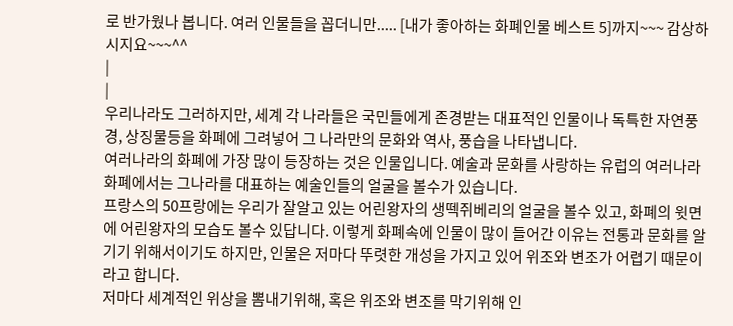로 반가웠나 봅니다. 여러 인물들을 꼽더니만..... [내가 좋아하는 화폐인물 베스트 5]까지~~~ 감상하시지요~~~^^
|
|
우리나라도 그러하지만, 세계 각 나라들은 국민들에게 존경받는 대표적인 인물이나 독특한 자연풍경, 상징물등을 화폐에 그려넣어 그 나라만의 문화와 역사, 풍습을 나타냅니다.
여러나라의 화폐에 가장 많이 등장하는 것은 인물입니다. 예술과 문화를 사랑하는 유럽의 여러나라 화폐에서는 그나라를 대표하는 예술인들의 얼굴을 볼수가 있습니다.
프랑스의 50프랑에는 우리가 잘알고 있는 어린왕자의 생떽쥐베리의 얼굴을 볼수 있고, 화폐의 윗면에 어린왕자의 모습도 볼수 있답니다. 이렇게 화폐속에 인물이 많이 들어간 이유는 전통과 문화를 알기기 위해서이기도 하지만, 인물은 저마다 뚜렷한 개성을 가지고 있어 위조와 변조가 어렵기 때문이라고 합니다.
저마다 세계적인 위상을 뽐내기위해, 혹은 위조와 변조를 막기위해 인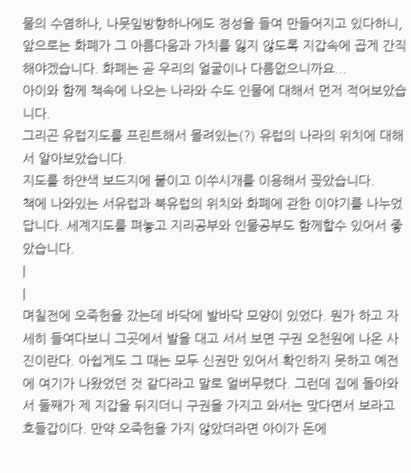물의 수염하나, 나뭇잎방향하나에도 정성을 들여 만들어지고 있다하니, 앞으로는 화폐가 그 아름다움과 가치를 잃지 않도록 지갑속에 곱게 간직해야겠습니다. 화폐는 곧 우리의 얼굴이나 다름없으니까요...
아이와 함께 책속에 나오는 나라와 수도 인물에 대해서 먼저 적어보았습니다.
그리곤 유럽지도를 프린트해서 몰려있는(?) 유럽의 나라의 위치에 대해서 알아보았습니다.
지도를 하얀색 보드지에 붙이고 이쑤시개를 이용해서 꽂았습니다.
책에 나와있는 서유럽과 북유럽의 위치와 화폐에 관한 이야기를 나누었답니다. 세계지도를 펴놓고 지리공부와 인물공부도 함께할수 있어서 좋았습니다.
|
|
며칠전에 오죽헌을 갔는데 바닥에 발바닥 모양이 있었다. 뭔가 하고 자세히 들여다보니 그곳에서 발을 대고 서서 보면 구권 오천원에 나온 사진이란다. 아쉽게도 그 때는 모두 신권만 있어서 확인하지 못하고 예전에 여기가 나왔었던 것 같다라고 말로 얼버무렸다. 그런데 집에 돌아와서 둘째가 제 지갑을 뒤지더니 구권을 가지고 와서는 맞다면서 보라고 호들갑이다. 만약 오죽헌을 가지 않았더라면 아이가 돈에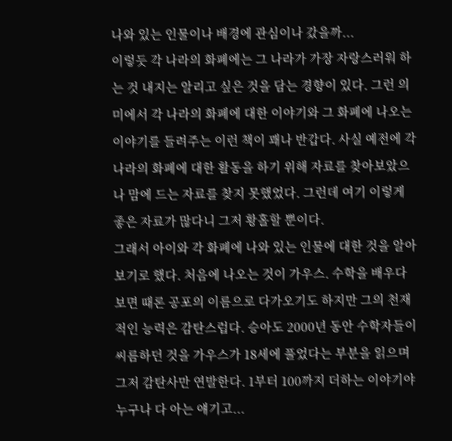나와 있는 인물이나 배경에 관심이나 갔을까...
이렇듯 각 나라의 화폐에는 그 나라가 가장 자랑스러워 하는 것 내지는 알리고 싶은 것을 담는 경향이 있다. 그런 의미에서 각 나라의 화폐에 대한 이야기와 그 화폐에 나오는 이야기를 들려주는 이런 책이 꽤나 반갑다. 사실 예전에 각 나라의 화폐에 대한 활동을 하기 위해 자료를 찾아보았으나 맘에 드는 자료를 찾지 못했었다. 그런데 여기 이렇게 좋은 자료가 많다니 그저 황홀할 뿐이다.
그래서 아이와 각 화폐에 나와 있는 인물에 대한 것을 알아보기로 했다. 처음에 나오는 것이 가우스. 수학을 배우다 보면 때론 공포의 이름으로 다가오기도 하지만 그의 천재적인 능력은 감탄스럽다. 승아도 2000년 동안 수학자들이 씨름하던 것을 가우스가 18세에 풀었다는 부분을 읽으며 그저 감탄사만 연발한다. 1부터 100까지 더하는 이야기야 누구나 다 아는 얘기고...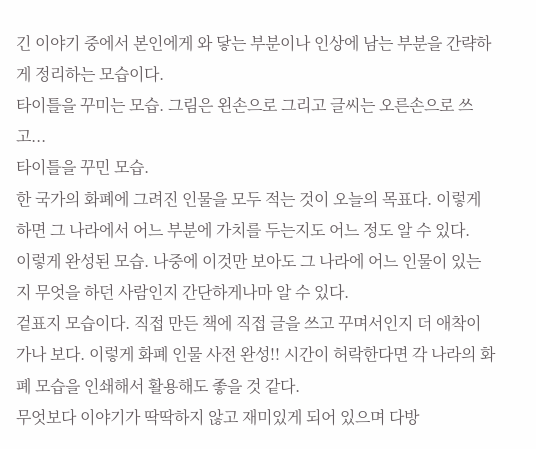긴 이야기 중에서 본인에게 와 닿는 부분이나 인상에 남는 부분을 간략하게 정리하는 모습이다.
타이틀을 꾸미는 모습. 그림은 왼손으로 그리고 글씨는 오른손으로 쓰고...
타이틀을 꾸민 모습.
한 국가의 화폐에 그려진 인물을 모두 적는 것이 오늘의 목표다. 이렇게 하면 그 나라에서 어느 부분에 가치를 두는지도 어느 정도 알 수 있다.
이렇게 완성된 모습. 나중에 이것만 보아도 그 나라에 어느 인물이 있는지 무엇을 하던 사람인지 간단하게나마 알 수 있다.
겉표지 모습이다. 직접 만든 책에 직접 글을 쓰고 꾸며서인지 더 애착이 가나 보다. 이렇게 화폐 인물 사전 완성!! 시간이 허락한다면 각 나라의 화폐 모습을 인쇄해서 활용해도 좋을 것 같다.
무엇보다 이야기가 딱딱하지 않고 재미있게 되어 있으며 다방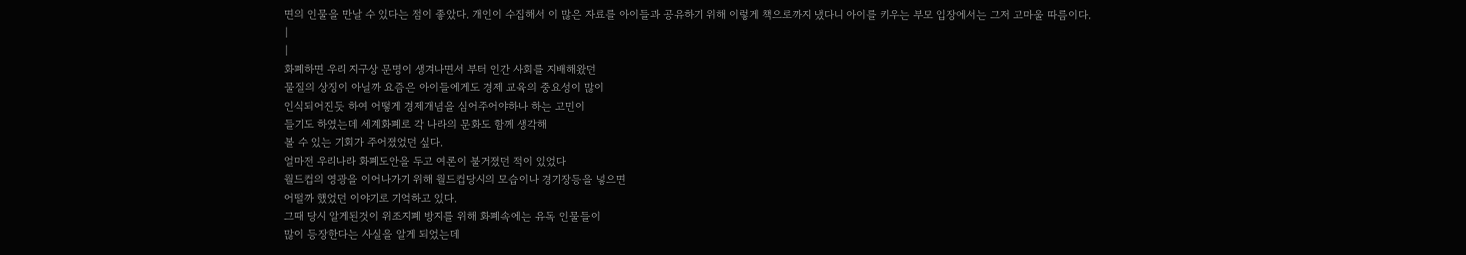면의 인물을 만날 수 있다는 점이 좋았다. 개인이 수집해서 이 많은 자료를 아이들과 공유하기 위해 이렇게 책으로까지 냈다니 아이를 키우는 부모 입장에서는 그저 고마울 따름이다.
|
|
화폐하면 우리 지구상 문명이 생겨나면서 부터 인간 사회를 지배해왔던
물질의 상징이 아닐까 요즘은 아이들에게도 경제 교육의 중요성이 많이
인식되어진듯 하여 어떻게 경제개념을 심어주어야하나 하는 고민이
들기도 하였는데 세계화폐로 각 나라의 문화도 함께 생각해
볼 수 있는 기회가 주어졌었던 싶다.
얼마전 우리나라 화폐도안을 두고 여론이 불거졌던 적이 있었다
월드컵의 영광을 이어나가기 위해 월드컵당시의 모습이나 경기장등을 넣으면
어떨까 했었던 이야기로 기억하고 있다.
그때 당시 알게된것이 위조지폐 방지를 위해 화폐속에는 유독 인물들이
많이 등장한다는 사실을 알게 되었는데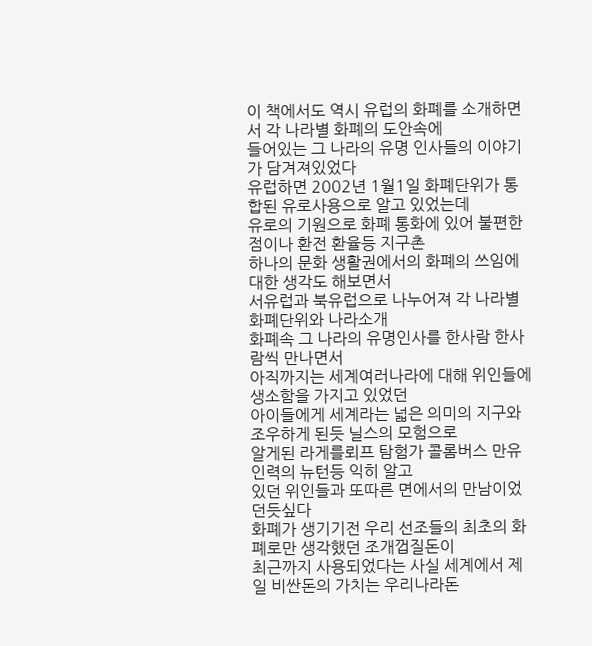이 책에서도 역시 유럽의 화폐를 소개하면서 각 나라별 화폐의 도안속에
들어있는 그 나라의 유명 인사들의 이야기가 담겨져있었다
유럽하면 2002년 1월1일 화폐단위가 통합된 유로사용으로 알고 있었는데
유로의 기원으로 화폐 통화에 있어 불편한점이나 환전 환율등 지구촌
하나의 문화 생활권에서의 화폐의 쓰임에 대한 생각도 해보면서
서유럽과 북유럽으로 나누어져 각 나라별 화폐단위와 나라소개
화폐속 그 나라의 유명인사를 한사람 한사람씩 만나면서
아직까지는 세계여러나라에 대해 위인들에 생소함을 가지고 있었던
아이들에게 세계라는 넓은 의미의 지구와 조우하게 된듯 닐스의 모험으로
알게된 라게를뢰프 탐험가 콜롬버스 만유인력의 뉴턴등 익히 알고
있던 위인들과 또따른 면에서의 만남이었던듯싶다
화폐가 생기기전 우리 선조들의 최초의 화폐로만 생각했던 조개껍질돈이
최근까지 사용되었다는 사실 세계에서 제일 비싼돈의 가치는 우리나라돈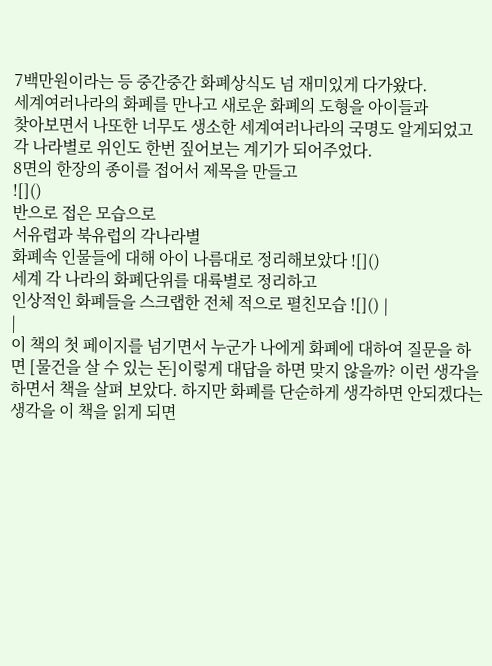7백만원이라는 등 중간중간 화폐상식도 넘 재미있게 다가왔다.
세계여러나라의 화폐를 만나고 새로운 화폐의 도형을 아이들과
찾아보면서 나또한 너무도 생소한 세계여러나라의 국명도 알게되었고
각 나라별로 위인도 한번 짚어보는 계기가 되어주었다.
8면의 한장의 종이를 접어서 제목을 만들고
![]()
반으로 접은 모습으로
서유렵과 북유럽의 각나라별
화폐속 인물들에 대해 아이 나름대로 정리해보았다 ![]()
세계 각 나라의 화폐단위를 대륙별로 정리하고
인상적인 화폐들을 스크랩한 전체 적으로 펼친모습 ![]() |
|
이 책의 첫 페이지를 넘기면서 누군가 나에게 화폐에 대하여 질문을 하면 [물건을 살 수 있는 돈]이렇게 대답을 하면 맞지 않을까? 이런 생각을 하면서 책을 살펴 보았다. 하지만 화폐를 단순하게 생각하면 안되겠다는 생각을 이 책을 읽게 되면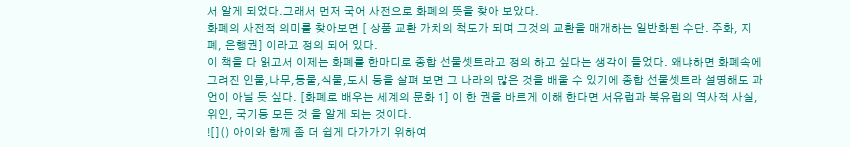서 알게 되었다.그래서 먼저 국어 사전으로 화폐의 뜻을 찾아 보았다.
화폐의 사전적 의미를 찾아보면 [ 상품 교환 가치의 척도가 되며 그것의 교환을 매개하는 일반화된 수단. 주화, 지폐, 은행권] 이라고 정의 되어 있다.
이 책을 다 읽고서 이제는 화폐를 한마디로 종합 선물셋트라고 정의 하고 싶다는 생각이 들었다. 왜냐하면 화폐속에 그려진 인물,나무,동물,식물,도시 등을 살펴 보면 그 나라의 많은 것을 배울 수 있기에 종합 선물셋트라 설명해도 과언이 아닐 듯 싶다. [화폐로 배우는 세계의 문화 1] 이 한 권을 바르게 이해 한다면 서유럽과 북유럽의 역사적 사실, 위인, 국기등 모든 것 을 알게 되는 것이다.
![]() 아이와 함께 좀 더 쉽게 다가가기 위하여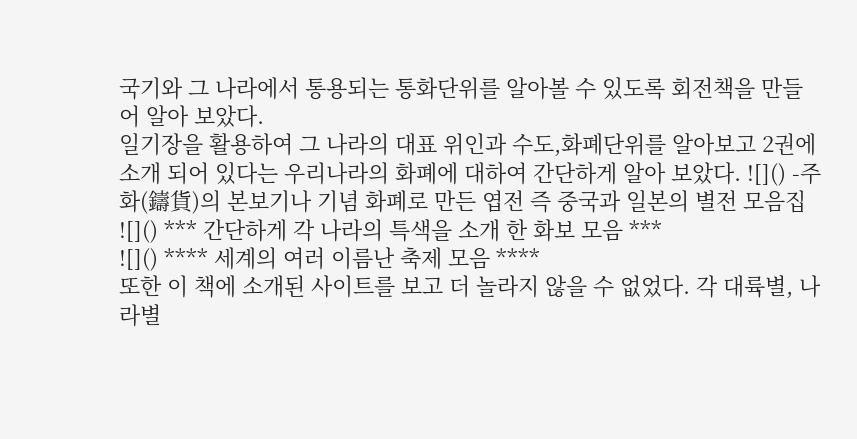국기와 그 나라에서 통용되는 통화단위를 알아볼 수 있도록 회전책을 만들어 알아 보았다.
일기장을 활용하여 그 나라의 대표 위인과 수도,화폐단위를 알아보고 2권에 소개 되어 있다는 우리나라의 화폐에 대하여 간단하게 알아 보았다. ![]() -주화(鑄貨)의 본보기나 기념 화폐로 만든 엽전 즉 중국과 일본의 별전 모음집
![]() *** 간단하게 각 나라의 특색을 소개 한 화보 모음 ***
![]() **** 세계의 여러 이름난 축제 모음 ****
또한 이 책에 소개된 사이트를 보고 더 놀라지 않을 수 없었다. 각 대륙별, 나라별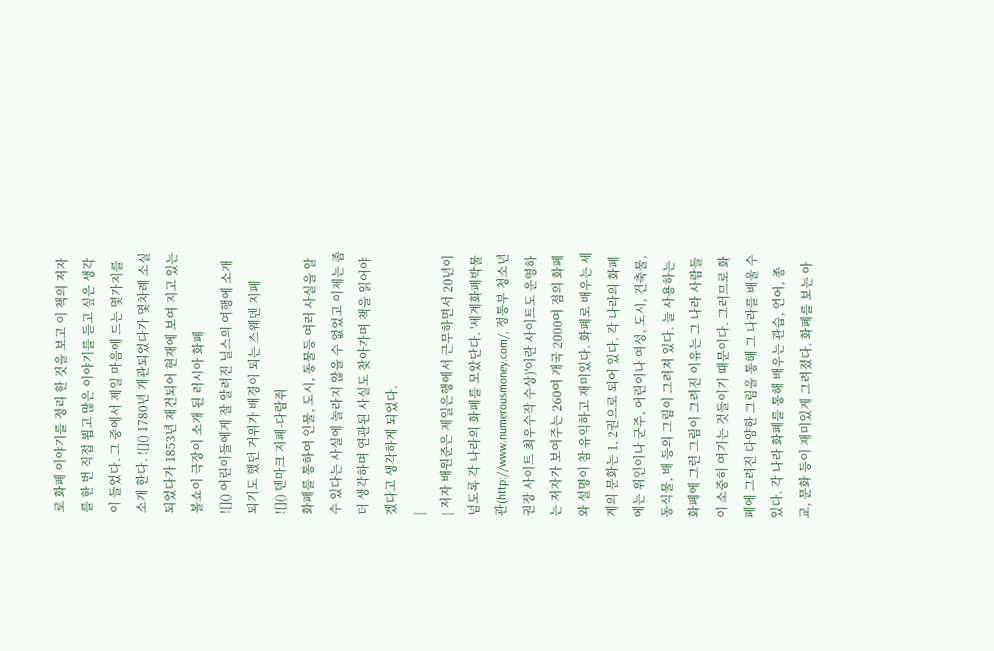로 화폐 이야기를 정리 한 것을 보고 이 책의 저자를 한 번 직접 뵙고 많은 이야기를 듣고 싶은 생각이 들었다. 그 중에서 제일 마음에 드는 몇가지를 소개 한다. ![]() 1780년 개관되었다가 몇차례 소실되었다가 1853년 재건되어 현재에 보여 지고 있는 볼쇼이 극장이 소개 된 러시아 화폐
![]() 어린이들에게 잘 알려진 닐스의 여행에 소개 되기도 했던 거위가 배경이 되는 스웨덴 지폐
![]() 덴마크 지폐-다람쥐
화폐를 통하여 인물, 도시, 동물등 여러 사실을 알 수 있다는 사실에 놀라지 않을 수 없었고 이제는 좀 더 생각하며 연관된 사실도 찾아가며 책을 읽어야겠다고 생각하게 되었다.
|
| 저자 배원준은 제일은행에서 근무하면서 20년이 넘도록 각 나라의 화폐를 모았단다. '세계화폐박물관(http://www.numerousmoney.com/, 정통부 청소년 권장 사이트 최우수작 수상)'이란 사이트도 운영하는 저자가 보여주는 260여 개국 2000여 점의 화폐와 설명이 참 유익하고 재미있다. 화폐로 배우는 세계의 문화는 1, 2권으로 되어 있다. 각 나라의 화폐에는 위인이나 군주, 어린이나 여성, 도시, 건축물, 동식물, 배 등의 그림이 그려져 있다. 늘 사용하는 화폐에 그런 그림이 그려진 이유는 그 나라 사람들이 소중히 여기는 것들이기 때문이다. 그러므로 화폐에 그려진 다양한 그림을 통해 그 나라를 배울 수 있다. 각 나라 화폐를 통해 배우는 관습, 언어, 종교, 문화 등이 재미있게 그려졌다. 화폐를 보는 아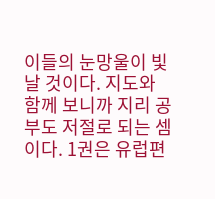이들의 눈망울이 빛날 것이다. 지도와 함께 보니까 지리 공부도 저절로 되는 셈이다. 1권은 유럽편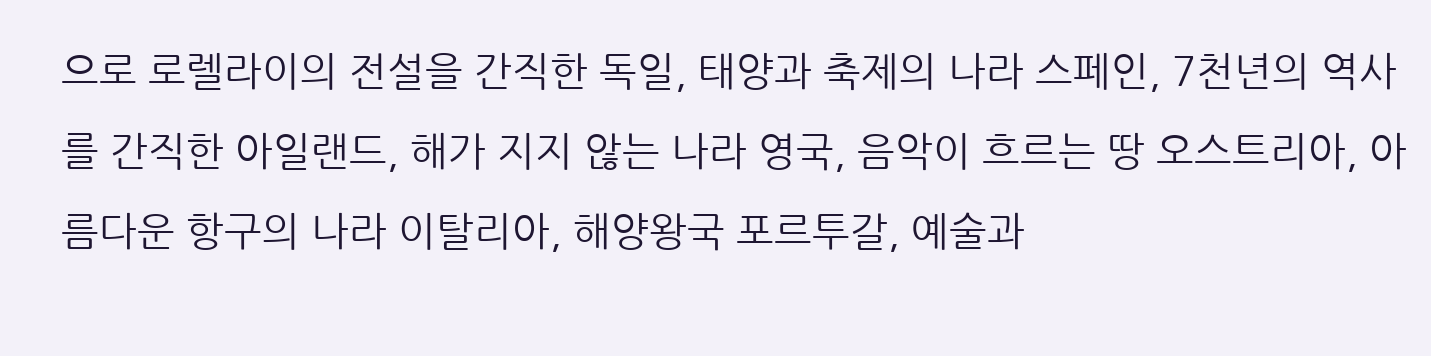으로 로렐라이의 전설을 간직한 독일, 태양과 축제의 나라 스페인, 7천년의 역사를 간직한 아일랜드, 해가 지지 않는 나라 영국, 음악이 흐르는 땅 오스트리아, 아름다운 항구의 나라 이탈리아, 해양왕국 포르투갈, 예술과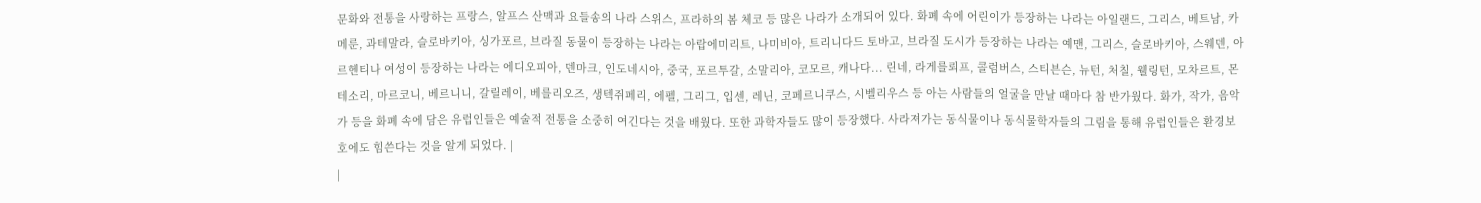문화와 전통을 사랑하는 프랑스, 알프스 산맥과 요들송의 나라 스위스, 프라하의 봄 체코 등 많은 나라가 소개되어 있다. 화폐 속에 어린이가 등장하는 나라는 아일랜드, 그리스, 베트남, 카메룬, 과테말라, 슬로바키아, 싱가포르, 브라질 동물이 등장하는 나라는 아랍에미리트, 나미비아, 트리니다드 토바고, 브라질 도시가 등장하는 나라는 예맨, 그리스, 슬로바키아, 스웨덴, 아르헨티나 여성이 등장하는 나라는 에디오피아, 덴마크, 인도네시아, 중국, 포르투갈, 소말리아, 코모르, 캐나다... 린네, 라게를뢰프, 콜럼버스, 스티븐슨, 뉴턴, 처칠, 웰링턴, 모차르트, 몬테소리, 마르코니, 베르니니, 갈릴레이, 베를리오즈, 생텍쥐페리, 에펠, 그리그, 입센, 레닌, 코페르니쿠스, 시벨리우스 등 아는 사람들의 얼굴을 만날 때마다 참 반가웠다. 화가, 작가, 음악가 등을 화폐 속에 담은 유럽인들은 예술적 전통을 소중히 여긴다는 것을 배웠다. 또한 과학자들도 많이 등장했다. 사라져가는 동식물이나 동식물학자들의 그림을 통해 유럽인들은 환경보호에도 힘쓴다는 것을 알게 되었다. |
|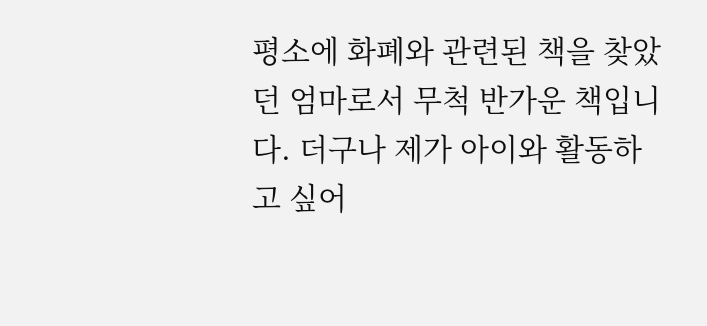평소에 화폐와 관련된 책을 찾았던 엄마로서 무척 반가운 책입니다. 더구나 제가 아이와 활동하고 싶어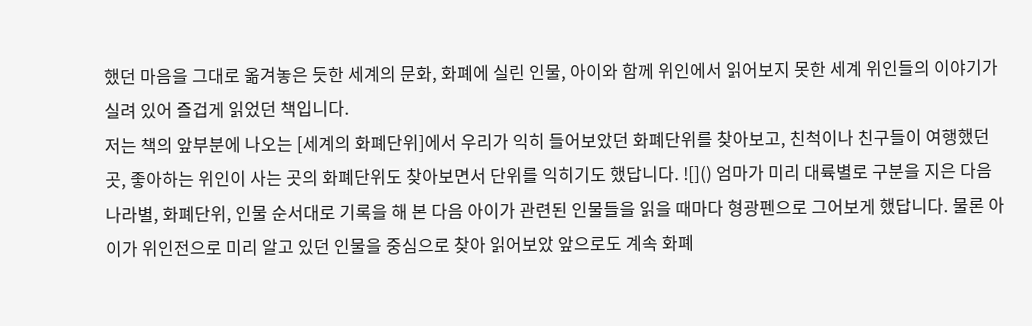했던 마음을 그대로 옮겨놓은 듯한 세계의 문화, 화폐에 실린 인물, 아이와 함께 위인에서 읽어보지 못한 세계 위인들의 이야기가 실려 있어 즐겁게 읽었던 책입니다.
저는 책의 앞부분에 나오는 [세계의 화폐단위]에서 우리가 익히 들어보았던 화폐단위를 찾아보고, 친척이나 친구들이 여행했던 곳, 좋아하는 위인이 사는 곳의 화폐단위도 찾아보면서 단위를 익히기도 했답니다. ![]() 엄마가 미리 대륙별로 구분을 지은 다음 나라별, 화폐단위, 인물 순서대로 기록을 해 본 다음 아이가 관련된 인물들을 읽을 때마다 형광펜으로 그어보게 했답니다. 물론 아이가 위인전으로 미리 알고 있던 인물을 중심으로 찾아 읽어보았 앞으로도 계속 화폐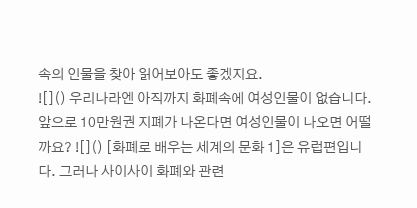속의 인물을 찾아 읽어보아도 좋겠지요.
![]() 우리나라엔 아직까지 화폐속에 여성인물이 없습니다. 앞으로 10만원권 지폐가 나온다면 여성인물이 나오면 어떨까요? ![]() [화폐로 배우는 세계의 문화 1]은 유럽편입니다. 그러나 사이사이 화폐와 관련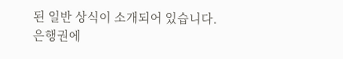된 일반 상식이 소개되어 있습니다.
은행권에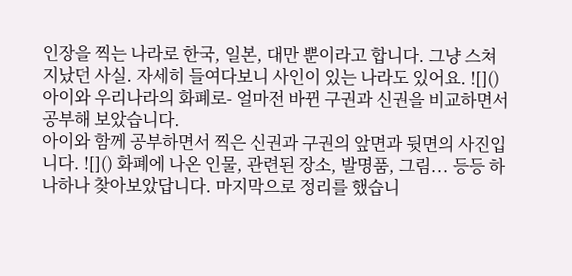인장을 찍는 나라로 한국, 일본, 대만 뿐이라고 합니다. 그냥 스쳐 지났던 사실. 자세히 들여다보니 사인이 있는 나라도 있어요. ![]() 아이와 우리나라의 화폐로- 얼마전 바뀐 구권과 신권을 비교하면서 공부해 보았습니다.
아이와 함께 공부하면서 찍은 신권과 구권의 앞면과 뒷면의 사진입니다. ![]() 화폐에 나온 인물, 관련된 장소, 발명품, 그림... 등등 하나하나 찾아보았답니다. 마지막으로 정리를 했습니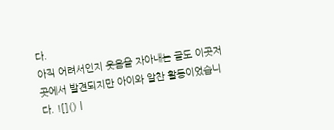다.
아직 어려서인지 웃음을 자아내는 글도 이곳저곳에서 발견되지만 아이와 알찬 활동이었습니다. ![]() |